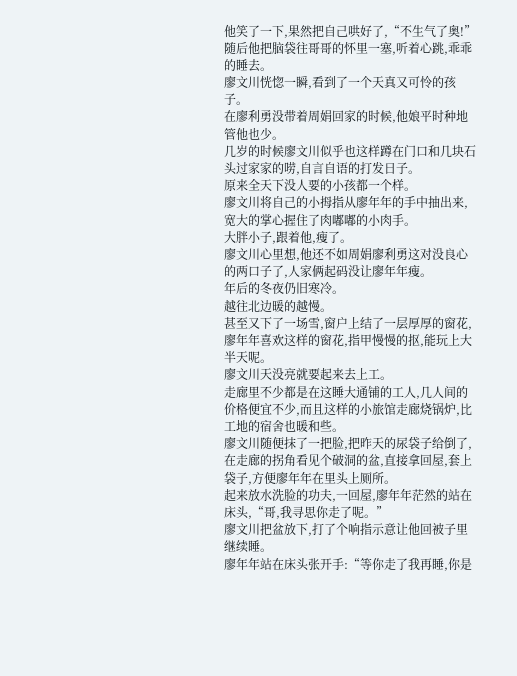他笑了一下,果然把自己哄好了,“不生气了奥!”
随后他把脑袋往哥哥的怀里一塞,听着心跳,乖乖的睡去。
廖文川恍惚一瞬,看到了一个天真又可怜的孩子。
在廖利勇没带着周娟回家的时候,他娘平时种地管他也少。
几岁的时候廖文川似乎也这样蹲在门口和几块石头过家家的唠,自言自语的打发日子。
原来全天下没人要的小孩都一个样。
廖文川将自己的小拇指从廖年年的手中抽出来,宽大的掌心握住了肉嘟嘟的小肉手。
大胖小子,跟着他,瘦了。
廖文川心里想,他还不如周娟廖利勇这对没良心的两口子了,人家俩起码没让廖年年瘦。
年后的冬夜仍旧寒冷。
越往北边暖的越慢。
甚至又下了一场雪,窗户上结了一层厚厚的窗花,廖年年喜欢这样的窗花,指甲慢慢的抠,能玩上大半天呢。
廖文川天没亮就要起来去上工。
走廊里不少都是在这睡大通铺的工人,几人间的价格便宜不少,而且这样的小旅馆走廊烧锅炉,比工地的宿舍也暖和些。
廖文川随便抹了一把脸,把昨天的尿袋子给倒了,在走廊的拐角看见个破洞的盆,直接拿回屋,套上袋子,方便廖年年在里头上厕所。
起来放水洗脸的功夫,一回屋,廖年年茫然的站在床头,“哥,我寻思你走了呢。”
廖文川把盆放下,打了个响指示意让他回被子里继续睡。
廖年年站在床头张开手:“等你走了我再睡,你是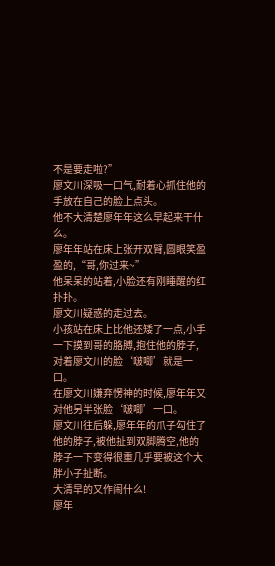不是要走啦?”
廖文川深吸一口气,耐着心抓住他的手放在自己的脸上点头。
他不大清楚廖年年这么早起来干什么。
廖年年站在床上张开双臂,圆眼笑盈盈的,“哥,你过来~”
他呆呆的站着,小脸还有刚睡醒的红扑扑。
廖文川疑惑的走过去。
小孩站在床上比他还矮了一点,小手一下摸到哥的胳膊,抱住他的脖子,对着廖文川的脸‘啵唧’就是一口。
在廖文川嫌弃愣神的时候,廖年年又对他另半张脸‘啵唧’一口。
廖文川往后躲,廖年年的爪子勾住了他的脖子,被他扯到双脚腾空,他的脖子一下变得很重几乎要被这个大胖小子扯断。
大清早的又作闹什么!
廖年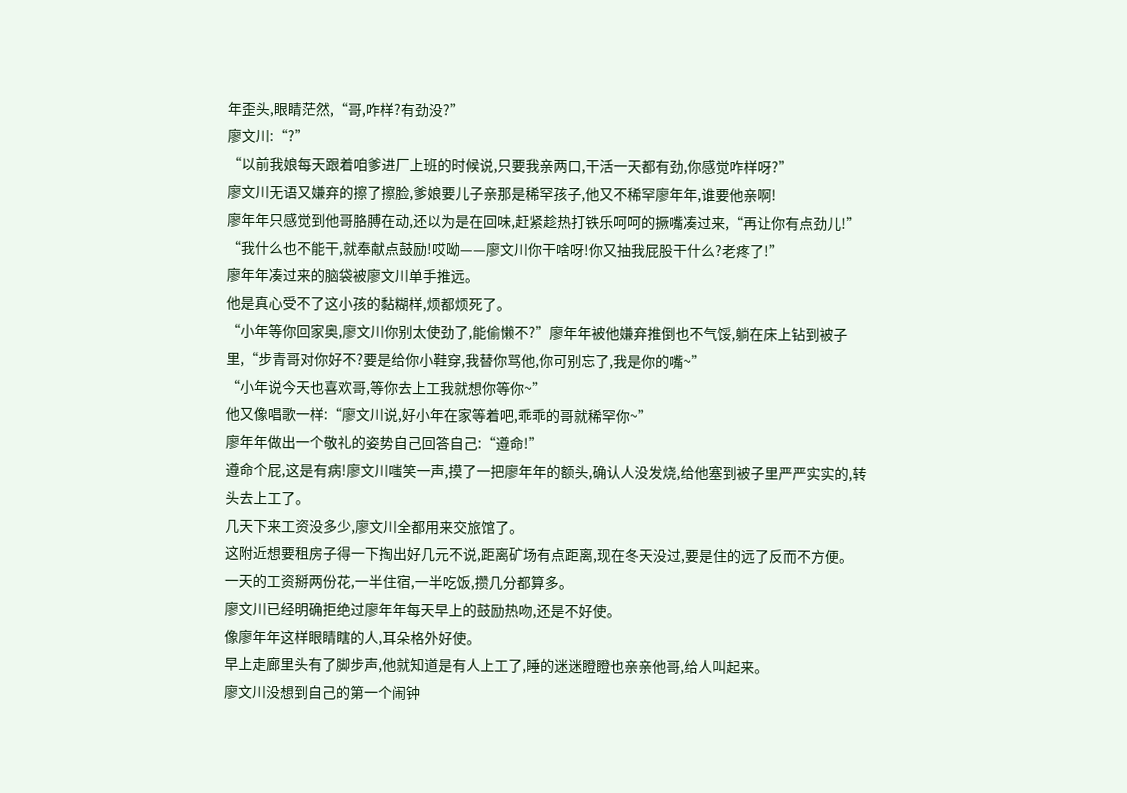年歪头,眼睛茫然,“哥,咋样?有劲没?”
廖文川:“?”
“以前我娘每天跟着咱爹进厂上班的时候说,只要我亲两口,干活一天都有劲,你感觉咋样呀?”
廖文川无语又嫌弃的擦了擦脸,爹娘要儿子亲那是稀罕孩子,他又不稀罕廖年年,谁要他亲啊!
廖年年只感觉到他哥胳膊在动,还以为是在回味,赶紧趁热打铁乐呵呵的撅嘴凑过来,“再让你有点劲儿!”
“我什么也不能干,就奉献点鼓励!哎呦——廖文川你干啥呀!你又抽我屁股干什么?老疼了!”
廖年年凑过来的脑袋被廖文川单手推远。
他是真心受不了这小孩的黏糊样,烦都烦死了。
“小年等你回家奥,廖文川你别太使劲了,能偷懒不?”廖年年被他嫌弃推倒也不气馁,躺在床上钻到被子里,“步青哥对你好不?要是给你小鞋穿,我替你骂他,你可别忘了,我是你的嘴~”
“小年说今天也喜欢哥,等你去上工我就想你等你~”
他又像唱歌一样:“廖文川说,好小年在家等着吧,乖乖的哥就稀罕你~”
廖年年做出一个敬礼的姿势自己回答自己:“遵命!”
遵命个屁,这是有病!廖文川嗤笑一声,摸了一把廖年年的额头,确认人没发烧,给他塞到被子里严严实实的,转头去上工了。
几天下来工资没多少,廖文川全都用来交旅馆了。
这附近想要租房子得一下掏出好几元不说,距离矿场有点距离,现在冬天没过,要是住的远了反而不方便。
一天的工资掰两份花,一半住宿,一半吃饭,攒几分都算多。
廖文川已经明确拒绝过廖年年每天早上的鼓励热吻,还是不好使。
像廖年年这样眼睛瞎的人,耳朵格外好使。
早上走廊里头有了脚步声,他就知道是有人上工了,睡的迷迷瞪瞪也亲亲他哥,给人叫起来。
廖文川没想到自己的第一个闹钟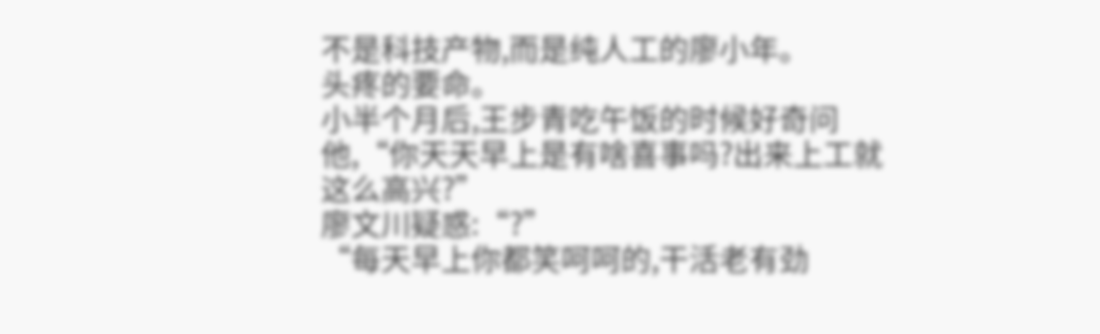不是科技产物,而是纯人工的廖小年。
头疼的要命。
小半个月后,王步青吃午饭的时候好奇问他,“你天天早上是有啥喜事吗?出来上工就这么高兴?”
廖文川疑惑:“?”
“每天早上你都笑呵呵的,干活老有劲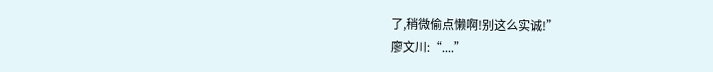了,稍微偷点懒啊!别这么实诚!”
廖文川:“....”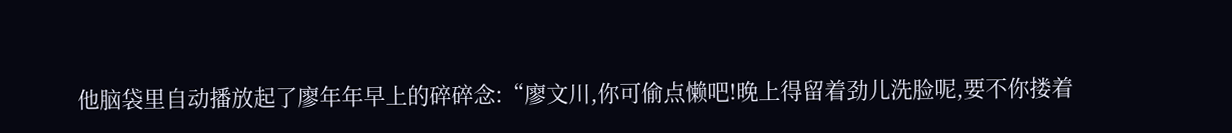他脑袋里自动播放起了廖年年早上的碎碎念:“廖文川,你可偷点懒吧!晚上得留着劲儿洗脸呢,要不你搂着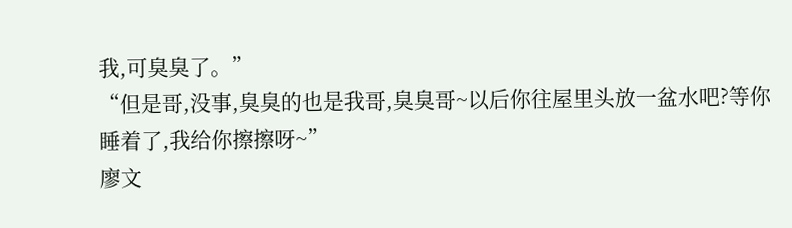我,可臭臭了。”
“但是哥,没事,臭臭的也是我哥,臭臭哥~以后你往屋里头放一盆水吧?等你睡着了,我给你擦擦呀~”
廖文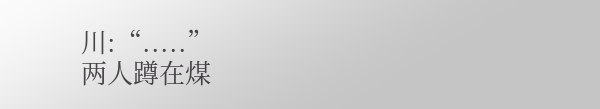川:“.....”
两人蹲在煤